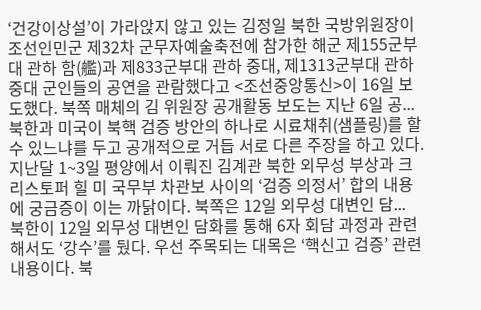‘건강이상설’이 가라앉지 않고 있는 김정일 북한 국방위원장이 조선인민군 제32차 군무자예술축전에 참가한 해군 제155군부대 관하 함(艦)과 제833군부대 관하 중대, 제1313군부대 관하 중대 군인들의 공연을 관람했다고 <조선중앙통신>이 16일 보도했다. 북쪽 매체의 김 위원장 공개활동 보도는 지난 6일 공...
북한과 미국이 북핵 검증 방안의 하나로 시료채취(샘플링)를 할 수 있느냐를 두고 공개적으로 거듭 서로 다른 주장을 하고 있다. 지난달 1~3일 평양에서 이뤄진 김계관 북한 외무성 부상과 크리스토퍼 힐 미 국무부 차관보 사이의 ‘검증 의정서’ 합의 내용에 궁금증이 이는 까닭이다. 북쪽은 12일 외무성 대변인 담...
북한이 12일 외무성 대변인 담화를 통해 6자 회담 과정과 관련해서도 ‘강수’를 뒀다. 우선 주목되는 대목은 ‘핵신고 검증’ 관련 내용이다. 북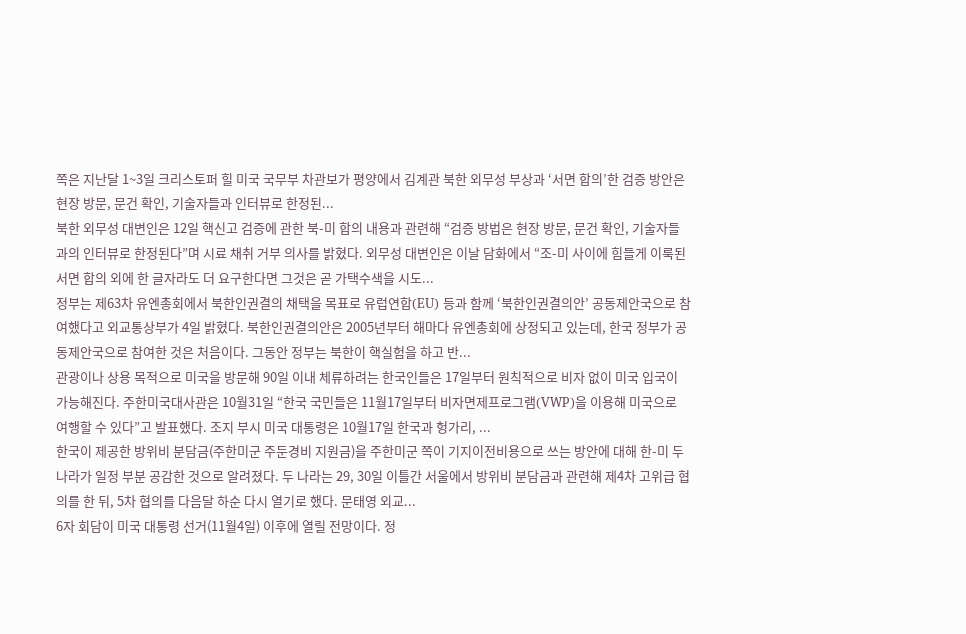쪽은 지난달 1~3일 크리스토퍼 힐 미국 국무부 차관보가 평양에서 김계관 북한 외무성 부상과 ‘서면 합의’한 검증 방안은 현장 방문, 문건 확인, 기술자들과 인터뷰로 한정된...
북한 외무성 대변인은 12일 핵신고 검증에 관한 북-미 합의 내용과 관련해 “검증 방법은 현장 방문, 문건 확인, 기술자들과의 인터뷰로 한정된다”며 시료 채취 거부 의사를 밝혔다. 외무성 대변인은 이날 담화에서 “조-미 사이에 힘들게 이룩된 서면 합의 외에 한 글자라도 더 요구한다면 그것은 곧 가택수색을 시도...
정부는 제63차 유엔총회에서 북한인권결의 채택을 목표로 유럽연합(EU) 등과 함께 ‘북한인권결의안’ 공동제안국으로 참여했다고 외교통상부가 4일 밝혔다. 북한인권결의안은 2005년부터 해마다 유엔총회에 상정되고 있는데, 한국 정부가 공동제안국으로 참여한 것은 처음이다. 그동안 정부는 북한이 핵실험을 하고 반...
관광이나 상용 목적으로 미국을 방문해 90일 이내 체류하려는 한국인들은 17일부터 원칙적으로 비자 없이 미국 입국이 가능해진다. 주한미국대사관은 10월31일 “한국 국민들은 11월17일부터 비자면제프로그램(VWP)을 이용해 미국으로 여행할 수 있다”고 발표했다. 조지 부시 미국 대통령은 10월17일 한국과 헝가리, ...
한국이 제공한 방위비 분담금(주한미군 주둔경비 지원금)을 주한미군 쪽이 기지이전비용으로 쓰는 방안에 대해 한-미 두 나라가 일정 부분 공감한 것으로 알려졌다. 두 나라는 29, 30일 이틀간 서울에서 방위비 분담금과 관련해 제4차 고위급 협의를 한 뒤, 5차 협의를 다음달 하순 다시 열기로 했다. 문태영 외교...
6자 회담이 미국 대통령 선거(11월4일) 이후에 열릴 전망이다. 정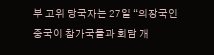부 고위 당국자는 27일 “의장국인 중국이 참가국들과 회담 개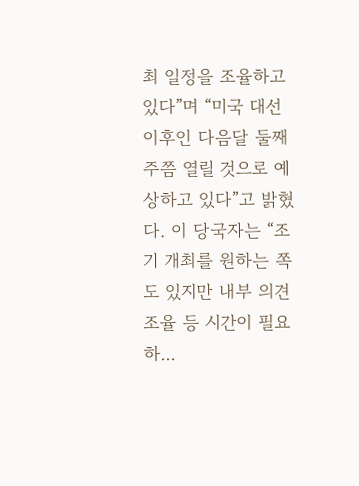최 일정을 조율하고 있다”며 “미국 대선 이후인 다음달 둘째 주쯤 열릴 것으로 예상하고 있다”고 밝혔다. 이 당국자는 “조기 개최를 원하는 쪽도 있지만 내부 의견 조율 등 시간이 필요하...